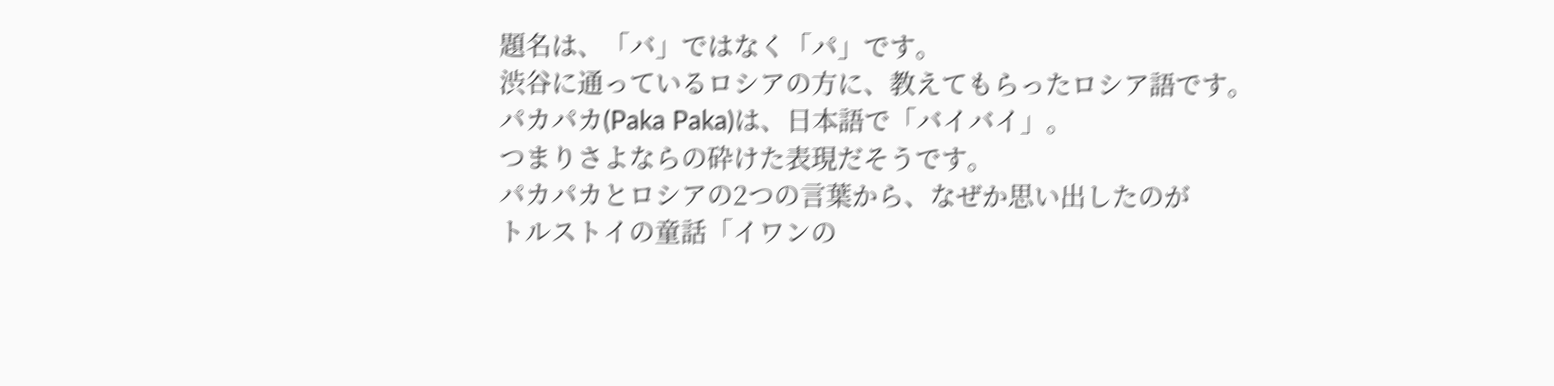題名は、「バ」ではなく「パ」です。
渋谷に通っているロシアの方に、教えてもらったロシア語です。
パカパカ(Paka Paka)は、日本語で「バイバイ」。
つまりさよならの砕けた表現だそうです。
パカパカとロシアの2つの言葉から、なぜか思い出したのが
トルストイの童話「イワンの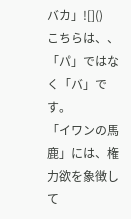バカ」![]()
こちらは、、「パ」ではなく「バ」です。
「イワンの馬鹿」には、権力欲を象徴して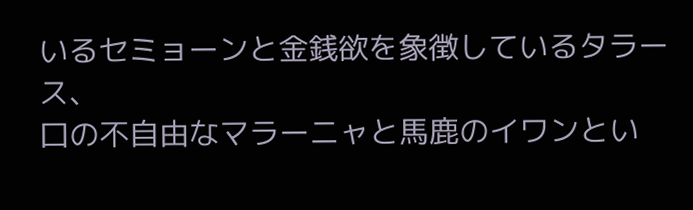いるセミョーンと金銭欲を象徴しているタラース、
口の不自由なマラーニャと馬鹿のイワンとい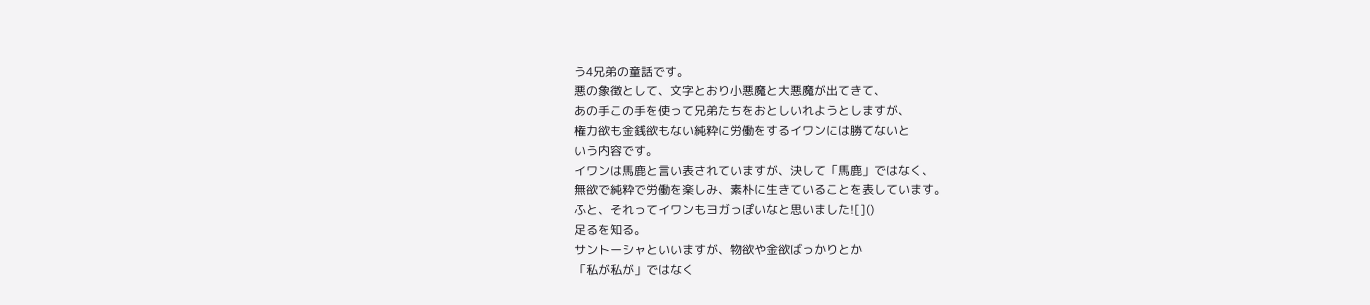う4兄弟の童話です。
悪の象徴として、文字とおり小悪魔と大悪魔が出てきて、
あの手この手を使って兄弟たちをおとしいれようとしますが、
権力欲も金銭欲もない純粋に労働をするイワンには勝てないと
いう内容です。
イワンは馬鹿と言い表されていますが、決して「馬鹿」ではなく、
無欲で純粋で労働を楽しみ、素朴に生きていることを表しています。
ふと、それってイワンもヨガっぽいなと思いました![]()
足るを知る。
サントーシャといいますが、物欲や金欲ばっかりとか
「私が私が」ではなく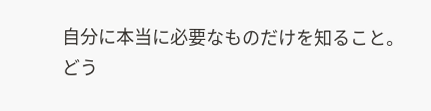自分に本当に必要なものだけを知ること。
どう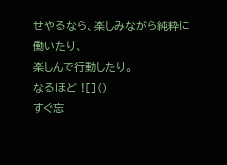せやるなら、楽しみながら純粋に働いたり、
楽しんで行動したり。
なるほど ![]()
すぐ忘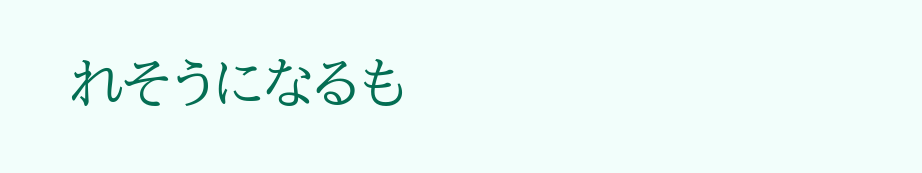れそうになるも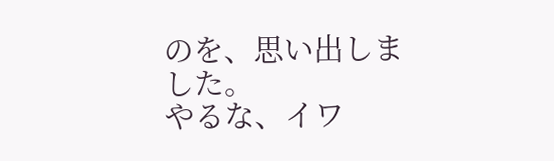のを、思い出しました。
やるな、イワ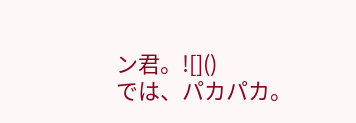ン君。![]()
では、パカパカ。